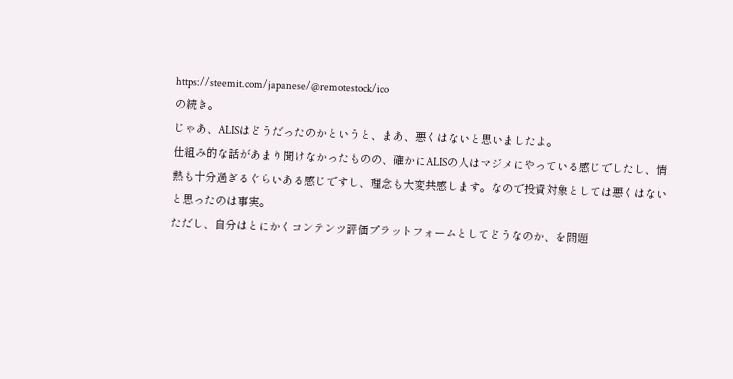https://steemit.com/japanese/@remotestock/ico
の続き。
じゃあ、ALISはどうだったのかというと、まあ、悪くはないと思いましたよ。
仕組み的な話があまり聞けなかったものの、確かにALISの人はマジメにやっている感じでしたし、情熱も十分過ぎるぐらいある感じですし、理念も大変共感します。なので投資対象としては悪くはないと思ったのは事実。
ただし、自分はとにかくコンテンツ評価プラットフォームとしてどうなのか、を問題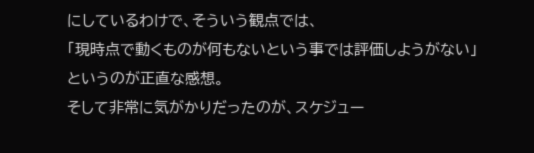にしているわけで、そういう観点では、
「現時点で動くものが何もないという事では評価しようがない」
というのが正直な感想。
そして非常に気がかりだったのが、スケジュー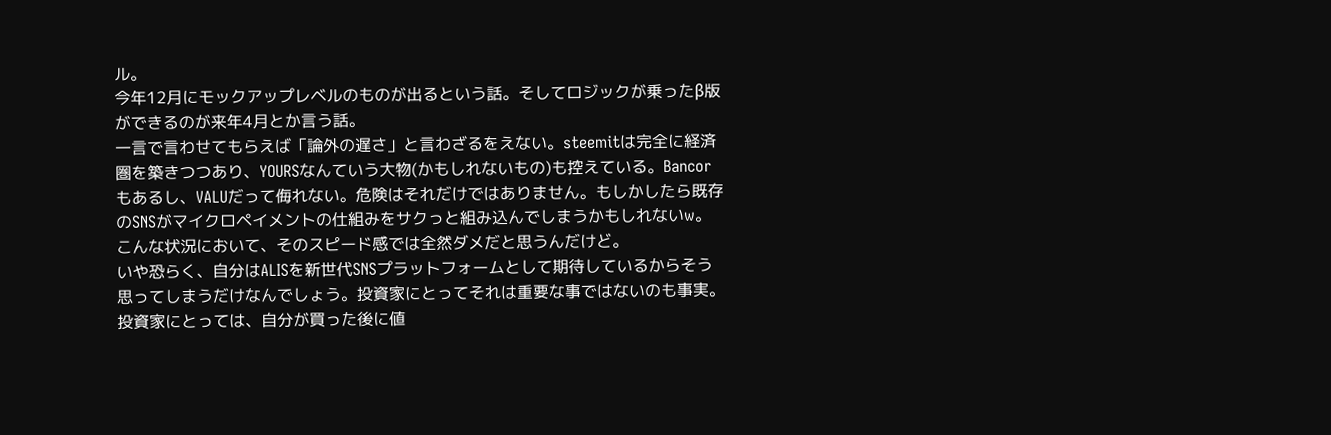ル。
今年12月にモックアップレベルのものが出るという話。そしてロジックが乗ったβ版ができるのが来年4月とか言う話。
一言で言わせてもらえば「論外の遅さ」と言わざるをえない。steemitは完全に経済圏を築きつつあり、YOURSなんていう大物(かもしれないもの)も控えている。Bancorもあるし、VALUだって侮れない。危険はそれだけではありません。もしかしたら既存のSNSがマイクロペイメントの仕組みをサクっと組み込んでしまうかもしれないw。こんな状況において、そのスピード感では全然ダメだと思うんだけど。
いや恐らく、自分はALISを新世代SNSプラットフォームとして期待しているからそう思ってしまうだけなんでしょう。投資家にとってそれは重要な事ではないのも事実。投資家にとっては、自分が買った後に値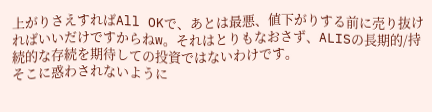上がりさえすればAll OKで、あとは最悪、値下がりする前に売り抜ければいいだけですからねw。それはとりもなおさず、ALISの長期的/持続的な存続を期待しての投資ではないわけです。
そこに惑わされないように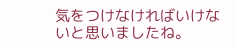気をつけなければいけないと思いましたね。